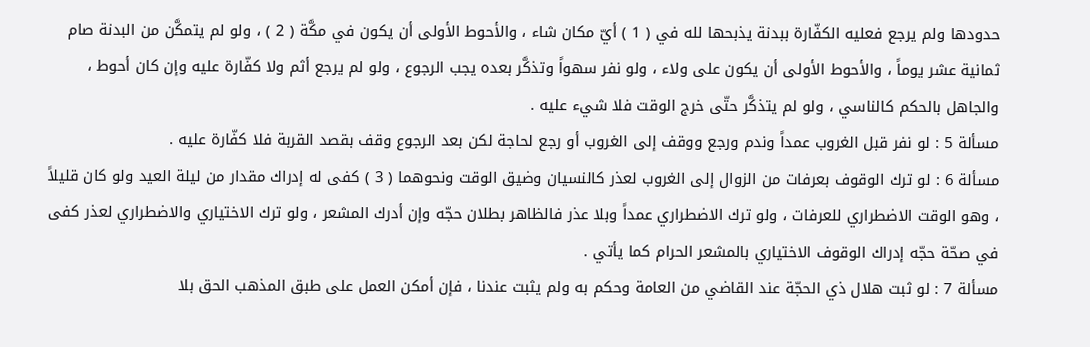حدودها ولم يرجع فعليه الكفّارة ببدنة يذبحها لله في ( 1 ) أيّ مكان شاء ، والأحوط الأولى أن يكون في مكَّة ( 2 ) ، ولو لم يتمكَّن من البدنة صام ثمانية عشر يوماً ، والأحوط الأولى أن يكون على ولاء ، ولو نفر سهواً وتذكَّر بعده يجب الرجوع ، ولو لم يرجع أثم ولا كفّارة عليه وإن كان أحوط ، والجاهل بالحكم كالناسي ، ولو لم يتذكَّر حتّى خرج الوقت فلا شيء عليه .
مسألة 5 : لو نفر قبل الغروب عمداً وندم ورجع ووقف إلى الغروب أو رجع لحاجة لكن بعد الرجوع وقف بقصد القربة فلا كفّارة عليه .
مسألة 6 : لو ترك الوقوف بعرفات من الزوال إلى الغروب لعذر كالنسيان وضيق الوقت ونحوهما ( 3 ) كفى له إدراك مقدار من ليلة العيد ولو كان قليلاً ، وهو الوقت الاضطراري للعرفات ، ولو ترك الاضطراري عمداً وبلا عذر فالظاهر بطلان حجّه وإن أدرك المشعر ، ولو ترك الاختياري والاضطراري لعذر كفى في صحّة حجّه إدراك الوقوف الاختياري بالمشعر الحرام كما يأتي .
مسألة 7 : لو ثبت هلال ذي الحجّة عند القاضي من العامة وحكم به ولم يثبت عندنا ، فإن أمكن العمل على طبق المذهب الحق بلا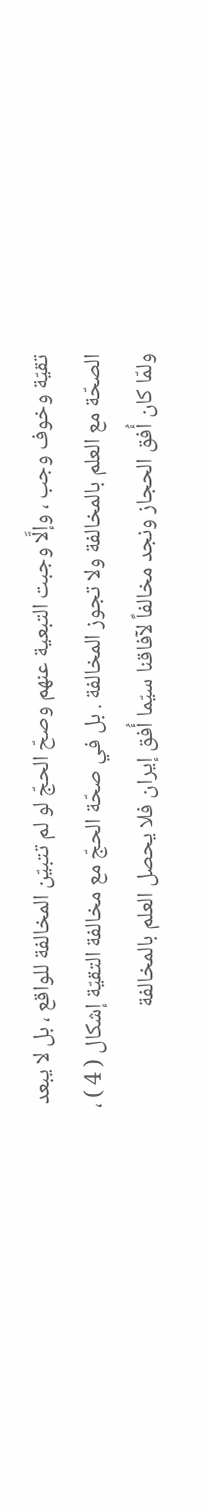تقيّة وخوف وجب ، وإلَّا وجبت التبعية عنهم وصحّ الحجّ لو لم تتبيّن المخالفة للواقع ، بل لا يبعد الصحّة مع العلم بالمخالفة ولا تجوز المخالفة . بل في صحّة الحجّ مع مخالفة التقيّة إشكال ( 4 ) ، ولمّا كان أُفق الحجاز ونجد مخالفاً لآفاقنا سيّما أُفق إيران فلا يحصل العلم بالمخالفة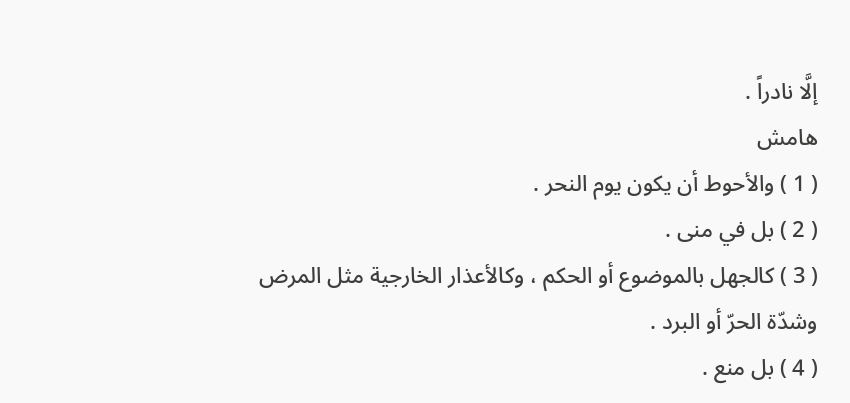إلَّا نادراً .
هامش
( 1 ) والأحوط أن يكون يوم النحر .
( 2 ) بل في منى .
( 3 ) كالجهل بالموضوع أو الحكم ، وكالأعذار الخارجية مثل المرض وشدّة الحرّ أو البرد .
( 4 ) بل منع .